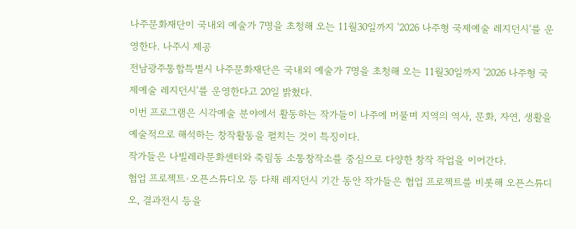나주문화재단이 국내외 예술가 7명을 초청해 오는 11월30일까지 '2026 나주형 국제예술 레지던시'를 운영한다. 나주시 제공
전남광주통합특별시 나주문화재단은 국내외 예술가 7명을 초청해 오는 11월30일까지 '2026 나주형 국제예술 레지던시'를 운영한다고 20일 밝혔다.
이번 프로그램은 시각예술 분야에서 활동하는 작가들이 나주에 머물며 지역의 역사, 문화, 자연, 생활을 예술적으로 해석하는 창작활동을 펼치는 것이 특징이다.
작가들은 나빌레라문화센터와 죽림동 소통창작소를 중심으로 다양한 창작 작업을 이어간다.
협업 프로젝트·오픈스튜디오 등 다채 레지던시 기간 동안 작가들은 협업 프로젝트를 비롯해 오픈스튜디오, 결과전시 등을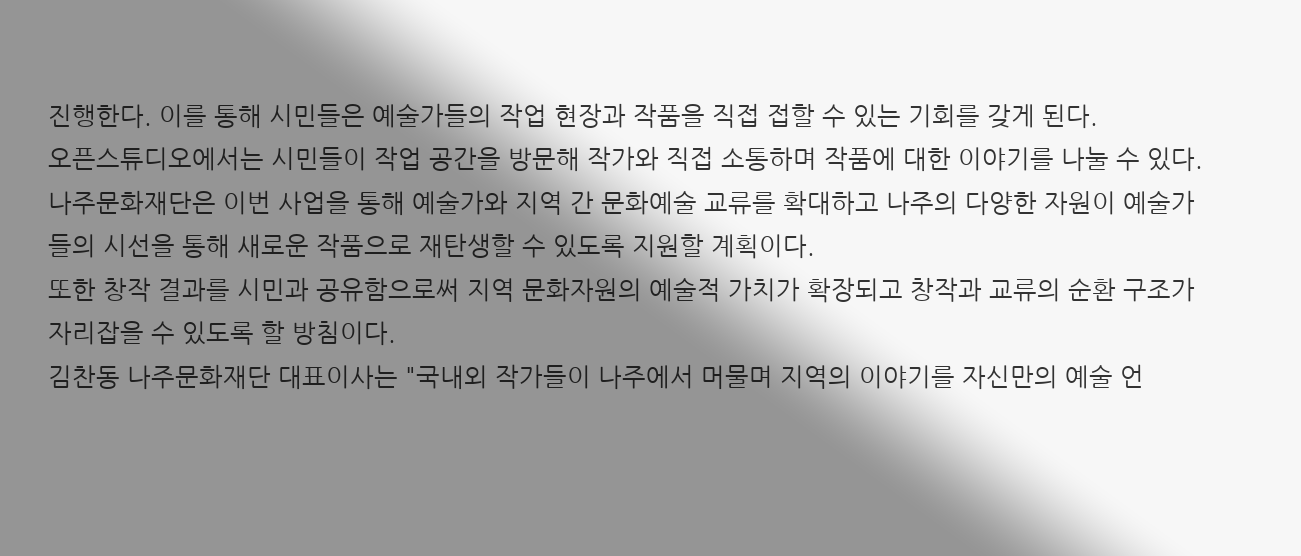진행한다. 이를 통해 시민들은 예술가들의 작업 현장과 작품을 직접 접할 수 있는 기회를 갖게 된다.
오픈스튜디오에서는 시민들이 작업 공간을 방문해 작가와 직접 소통하며 작품에 대한 이야기를 나눌 수 있다.
나주문화재단은 이번 사업을 통해 예술가와 지역 간 문화예술 교류를 확대하고 나주의 다양한 자원이 예술가들의 시선을 통해 새로운 작품으로 재탄생할 수 있도록 지원할 계획이다.
또한 창작 결과를 시민과 공유함으로써 지역 문화자원의 예술적 가치가 확장되고 창작과 교류의 순환 구조가 자리잡을 수 있도록 할 방침이다.
김찬동 나주문화재단 대표이사는 "국내외 작가들이 나주에서 머물며 지역의 이야기를 자신만의 예술 언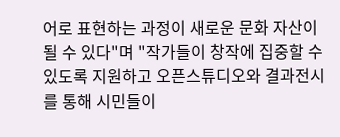어로 표현하는 과정이 새로운 문화 자산이 될 수 있다"며 "작가들이 창작에 집중할 수 있도록 지원하고 오픈스튜디오와 결과전시를 통해 시민들이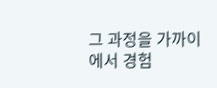그 과정을 가까이에서 경험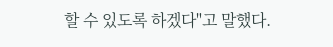할 수 있도록 하겠다"고 말했다.